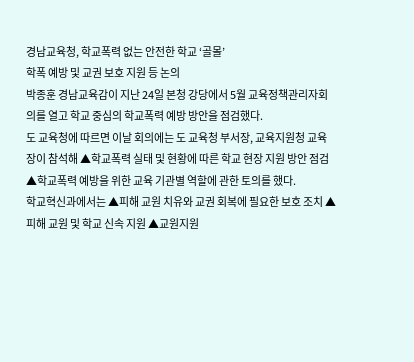경남교육청, 학교폭력 없는 안전한 학교 ‘골몰’
학폭 예방 및 교권 보호 지원 등 논의
박종훈 경남교육감이 지난 24일 본청 강당에서 5월 교육정책관리자회의를 열고 학교 중심의 학교폭력 예방 방안을 점검했다.
도 교육청에 따르면 이날 회의에는 도 교육청 부서장, 교육지원청 교육장이 참석해 ▲학교폭력 실태 및 현황에 따른 학교 현장 지원 방안 점검 ▲학교폭력 예방을 위한 교육 기관별 역할에 관한 토의를 했다.
학교혁신과에서는 ▲피해 교원 치유와 교권 회복에 필요한 보호 조치 ▲피해 교원 및 학교 신속 지원 ▲교원지원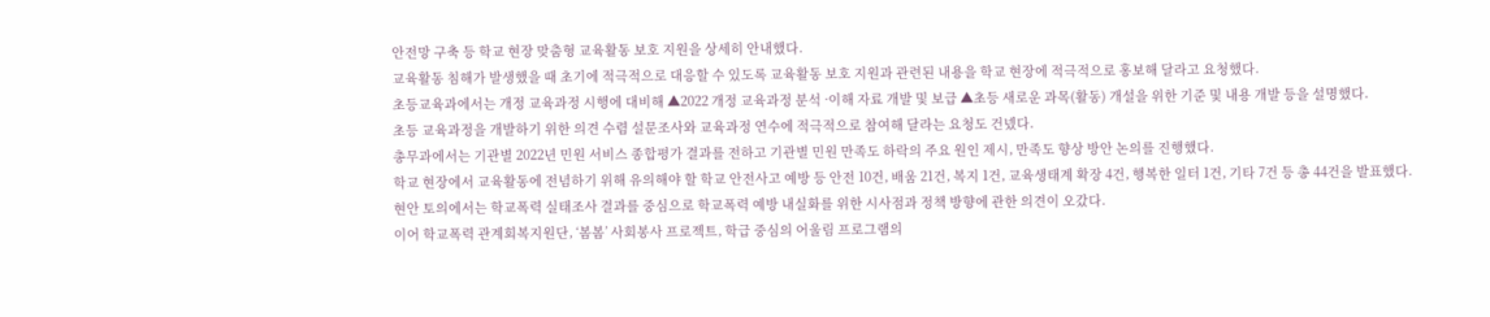안전망 구축 등 학교 현장 맞춤형 교육활동 보호 지원을 상세히 안내했다.
교육활동 침해가 발생했을 때 초기에 적극적으로 대응할 수 있도록 교육활동 보호 지원과 관련된 내용을 학교 현장에 적극적으로 홍보해 달라고 요청했다.
초등교육과에서는 개정 교육과정 시행에 대비해 ▲2022 개정 교육과정 분석 ·이해 자료 개발 및 보급 ▲초등 새로운 과목(활동) 개설을 위한 기준 및 내용 개발 등을 설명했다.
초등 교육과정을 개발하기 위한 의견 수렴 설문조사와 교육과정 연수에 적극적으로 참여해 달라는 요청도 건넸다.
총무과에서는 기관별 2022년 민원 서비스 종합평가 결과를 전하고 기관별 민원 만족도 하락의 주요 원인 제시, 만족도 향상 방안 논의를 진행했다.
학교 현장에서 교육활동에 전념하기 위해 유의해야 할 학교 안전사고 예방 등 안전 10건, 배움 21건, 복지 1건, 교육생태계 확장 4건, 행복한 일터 1건, 기타 7건 등 총 44건을 발표했다.
현안 토의에서는 학교폭력 실태조사 결과를 중심으로 학교폭력 예방 내실화를 위한 시사점과 정책 방향에 관한 의견이 오갔다.
이어 학교폭력 관계회복지원단, ‘봄봄’ 사회봉사 프로젝트, 학급 중심의 어울림 프로그램의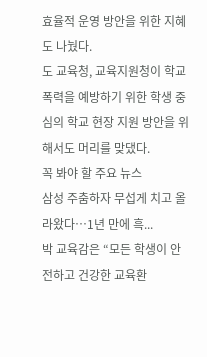효율적 운영 방안을 위한 지혜도 나눴다.
도 교육청, 교육지원청이 학교폭력을 예방하기 위한 학생 중심의 학교 현장 지원 방안을 위해서도 머리를 맞댔다.
꼭 봐야 할 주요 뉴스
삼성 주춤하자 무섭게 치고 올라왔다…1년 만에 흑...
박 교육감은 “모든 학생이 안전하고 건강한 교육환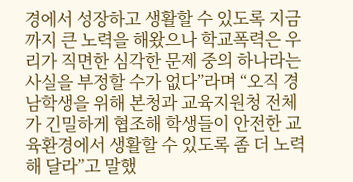경에서 성장하고 생활할 수 있도록 지금까지 큰 노력을 해왔으나 학교폭력은 우리가 직면한 심각한 문제 중의 하나라는 사실을 부정할 수가 없다”라며 “오직 경남학생을 위해 본청과 교육지원청 전체가 긴밀하게 협조해 학생들이 안전한 교육환경에서 생활할 수 있도록 좀 더 노력해 달라”고 말했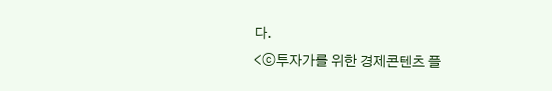다.
<ⓒ투자가를 위한 경제콘텐츠 플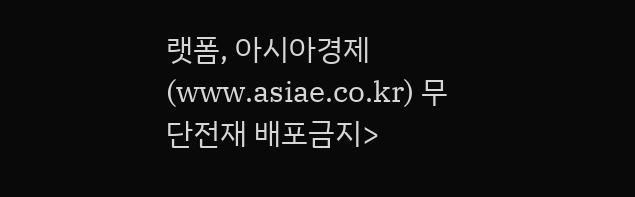랫폼, 아시아경제(www.asiae.co.kr) 무단전재 배포금지>